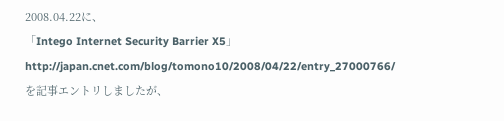2008.04.22に、
「Intego Internet Security Barrier X5」
http://japan.cnet.com/blog/tomono10/2008/04/22/entry_27000766/
を記事エントリしましたが、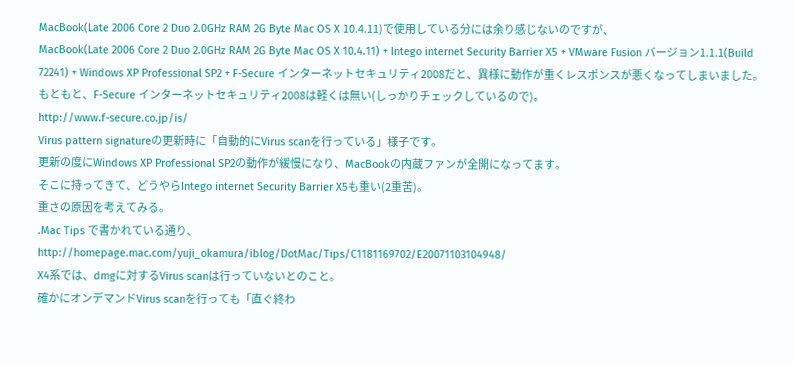MacBook(Late 2006 Core 2 Duo 2.0GHz RAM 2G Byte Mac OS X 10.4.11)で使用している分には余り感じないのですが、
MacBook(Late 2006 Core 2 Duo 2.0GHz RAM 2G Byte Mac OS X 10.4.11) + Intego internet Security Barrier X5 + VMware Fusion バージョン1.1.1(Build 72241) + Windows XP Professional SP2 + F-Secure インターネットセキュリティ2008だと、異様に動作が重くレスポンスが悪くなってしまいました。
もともと、F-Secure インターネットセキュリティ2008は軽くは無い(しっかりチェックしているので)。
http://www.f-secure.co.jp/is/
Virus pattern signatureの更新時に「自動的にVirus scanを行っている」様子です。
更新の度にWindows XP Professional SP2の動作が緩慢になり、MacBookの内蔵ファンが全開になってます。
そこに持ってきて、どうやらIntego internet Security Barrier X5も重い(2重苦)。
重さの原因を考えてみる。
.Mac Tips で書かれている通り、
http://homepage.mac.com/yuji_okamura/iblog/DotMac/Tips/C1181169702/E20071103104948/
X4系では、dmgに対するVirus scanは行っていないとのこと。
確かにオンデマンドVirus scanを行っても「直ぐ終わ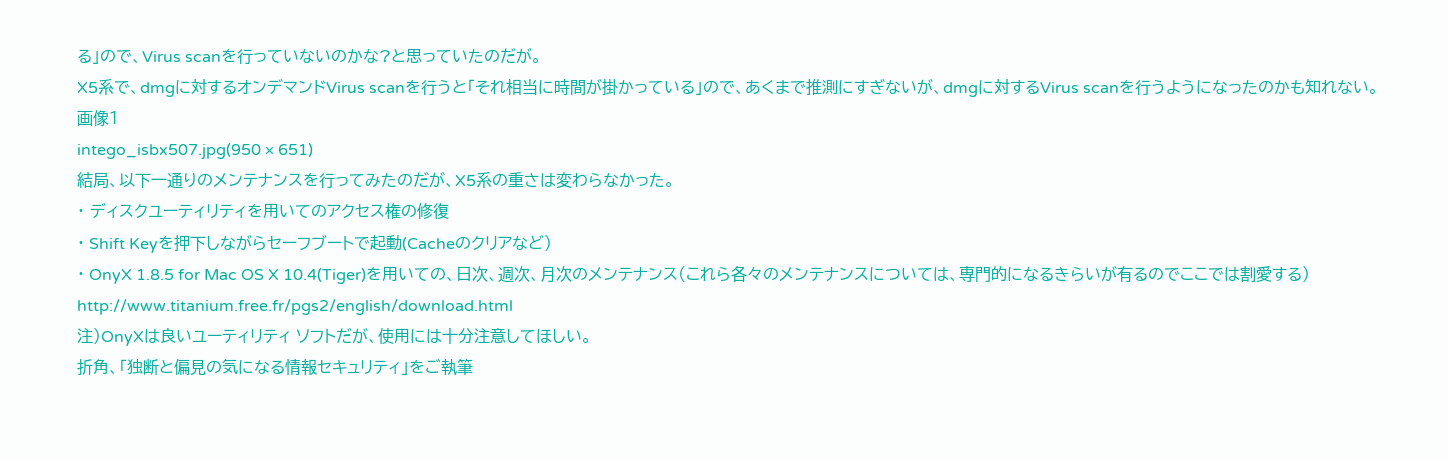る」ので、Virus scanを行っていないのかな?と思っていたのだが。
X5系で、dmgに対するオンデマンドVirus scanを行うと「それ相当に時間が掛かっている」ので、あくまで推測にすぎないが、dmgに対するVirus scanを行うようになったのかも知れない。
画像1
intego_isbx507.jpg(950 × 651)
結局、以下一通りのメンテナンスを行ってみたのだが、X5系の重さは変わらなかった。
・ ディスクユーティリティを用いてのアクセス権の修復
・ Shift Keyを押下しながらセーフブートで起動(Cacheのクリアなど)
・ OnyX 1.8.5 for Mac OS X 10.4(Tiger)を用いての、日次、週次、月次のメンテナンス(これら各々のメンテナンスについては、専門的になるきらいが有るのでここでは割愛する)
http://www.titanium.free.fr/pgs2/english/download.html
注)OnyXは良いユーティリティ ソフトだが、使用には十分注意してほしい。
折角、「独断と偏見の気になる情報セキュリティ」をご執筆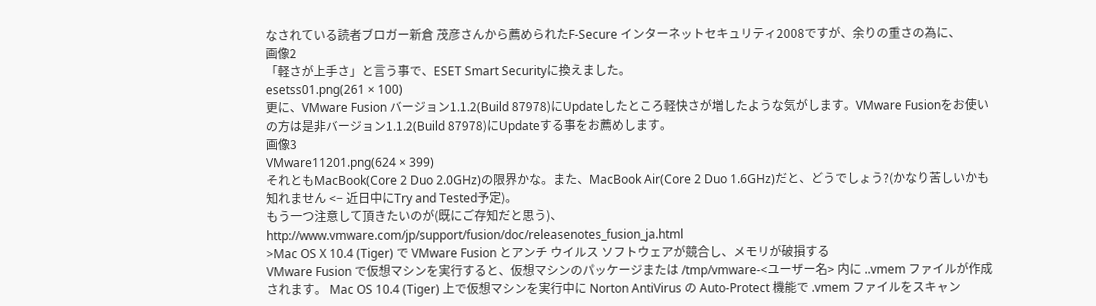なされている読者ブロガー新倉 茂彦さんから薦められたF-Secure インターネットセキュリティ2008ですが、余りの重さの為に、
画像2
「軽さが上手さ」と言う事で、ESET Smart Securityに換えました。
esetss01.png(261 × 100)
更に、VMware Fusion バージョン1.1.2(Build 87978)にUpdateしたところ軽快さが増したような気がします。VMware Fusionをお使いの方は是非バージョン1.1.2(Build 87978)にUpdateする事をお薦めします。
画像3
VMware11201.png(624 × 399)
それともMacBook(Core 2 Duo 2.0GHz)の限界かな。また、MacBook Air(Core 2 Duo 1.6GHz)だと、どうでしょう?(かなり苦しいかも知れません <− 近日中にTry and Tested予定)。
もう一つ注意して頂きたいのが(既にご存知だと思う)、
http://www.vmware.com/jp/support/fusion/doc/releasenotes_fusion_ja.html
>Mac OS X 10.4 (Tiger) で VMware Fusion とアンチ ウイルス ソフトウェアが競合し、メモリが破損する
VMware Fusion で仮想マシンを実行すると、仮想マシンのパッケージまたは /tmp/vmware-<ユーザー名> 内に ..vmem ファイルが作成されます。 Mac OS 10.4 (Tiger) 上で仮想マシンを実行中に Norton AntiVirus の Auto-Protect 機能で .vmem ファイルをスキャン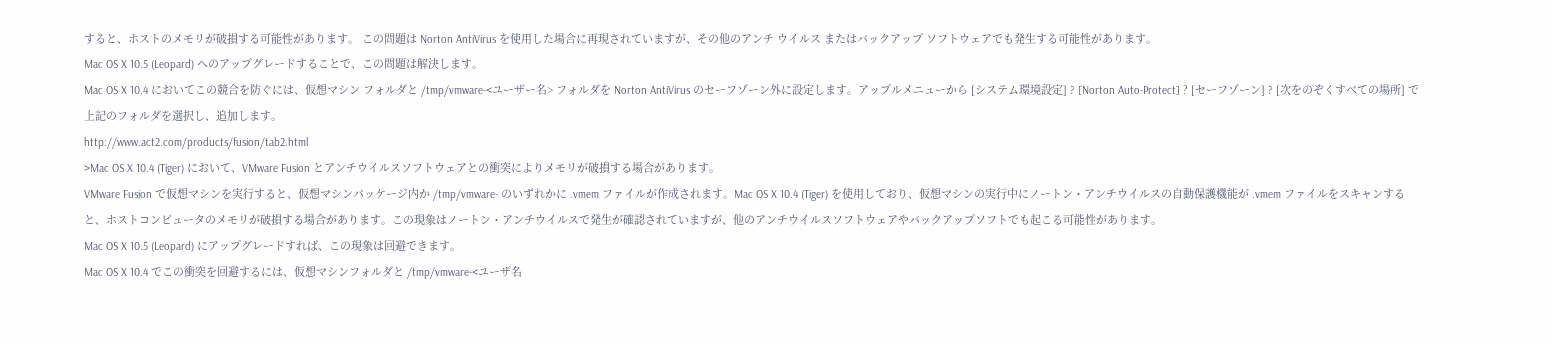すると、ホストのメモリが破損する可能性があります。 この問題は Norton AntiVirus を使用した場合に再現されていますが、その他のアンチ ウイルス またはバックアップ ソフトウェアでも発生する可能性があります。
Mac OS X 10.5 (Leopard) へのアップグレードすることで、この問題は解決します。
Mac OS X 10.4 においてこの競合を防ぐには、仮想マシン フォルダと /tmp/vmware-<ユーザー名> フォルダを Norton AntiVirus のセーフゾーン外に設定します。アップルメニューから [システム環境設定] ? [Norton Auto-Protect] ? [セーフゾーン] ? [次をのぞくすべての場所] で上記のフォルダを選択し、追加します。
http://www.act2.com/products/fusion/tab2.html
>Mac OS X 10.4 (Tiger) において、VMware Fusion とアンチウイルスソフトウェアとの衝突によりメモリが破損する場合があります。
VMware Fusion で仮想マシンを実行すると、仮想マシンパッケージ内か /tmp/vmware- のいずれかに .vmem ファイルが作成されます。Mac OS X 10.4 (Tiger) を使用しており、仮想マシンの実行中にノートン・アンチウイルスの自動保護機能が .vmem ファイルをスキャンすると、ホストコンピュータのメモリが破損する場合があります。この現象はノートン・アンチウイルスで発生が確認されていますが、他のアンチウイルスソフトウェアやバックアップソフトでも起こる可能性があります。
Mac OS X 10.5 (Leopard) にアップグレードすれば、この現象は回避できます。
Mac OS X 10.4 でこの衝突を回避するには、仮想マシンフォルダと /tmp/vmware-<ユーザ名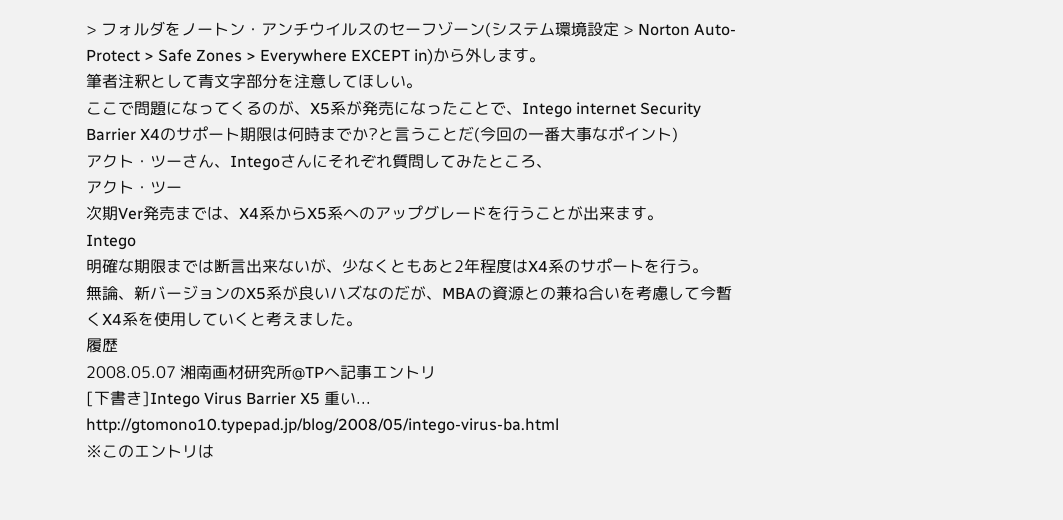> フォルダをノートン・アンチウイルスのセーフゾーン(システム環境設定 > Norton Auto-Protect > Safe Zones > Everywhere EXCEPT in)から外します。
筆者注釈として青文字部分を注意してほしい。
ここで問題になってくるのが、X5系が発売になったことで、Intego internet Security Barrier X4のサポート期限は何時までか?と言うことだ(今回の一番大事なポイント)
アクト・ツーさん、Integoさんにそれぞれ質問してみたところ、
アクト・ツー
次期Ver発売までは、X4系からX5系へのアップグレードを行うことが出来ます。
Intego
明確な期限までは断言出来ないが、少なくともあと2年程度はX4系のサポートを行う。
無論、新バージョンのX5系が良いハズなのだが、MBAの資源との兼ね合いを考慮して今暫くX4系を使用していくと考えました。
履歴
2008.05.07 湘南画材研究所@TPへ記事エントリ
[下書き]Intego Virus Barrier X5 重い...
http://gtomono10.typepad.jp/blog/2008/05/intego-virus-ba.html
※このエントリは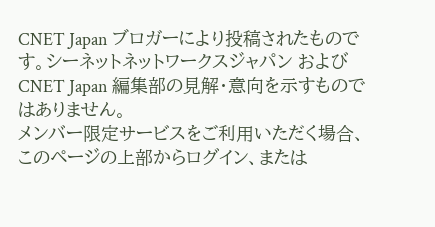CNET Japan ブロガーにより投稿されたものです。シーネットネットワークスジャパン および CNET Japan 編集部の見解・意向を示すものではありません。
メンバー限定サービスをご利用いただく場合、このページの上部からログイン、または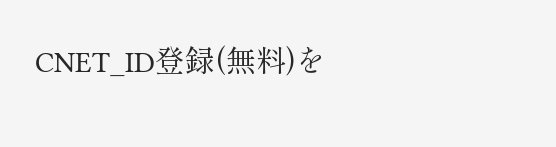CNET_ID登録(無料)を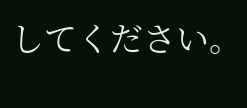してください。